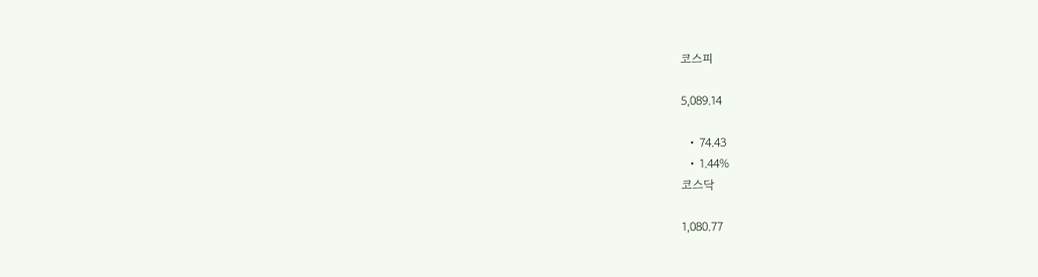코스피

5,089.14

  • 74.43
  • 1.44%
코스닥

1,080.77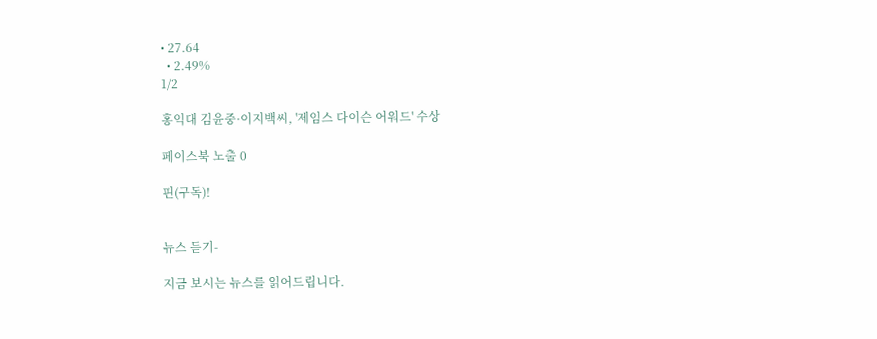• 27.64
  • 2.49%
1/2

홍익대 김윤중·이지백씨, '제임스 다이슨 어워드' 수상

페이스북 노출 0

핀(구독)!


뉴스 듣기-

지금 보시는 뉴스를 읽어드립니다.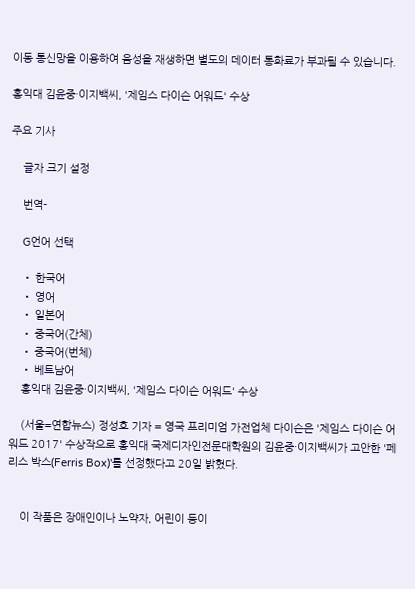이동 통신망을 이용하여 음성을 재생하면 별도의 데이터 통화료가 부과될 수 있습니다.

홍익대 김윤중·이지백씨, '제임스 다이슨 어워드' 수상

주요 기사

    글자 크기 설정

    번역-

    G언어 선택

    • 한국어
    • 영어
    • 일본어
    • 중국어(간체)
    • 중국어(번체)
    • 베트남어
    홍익대 김윤중·이지백씨, '제임스 다이슨 어워드' 수상

    (서울=연합뉴스) 정성호 기자 = 영국 프리미엄 가전업체 다이슨은 '제임스 다이슨 어워드 2017' 수상작으로 홍익대 국제디자인전문대학원의 김윤중·이지백씨가 고안한 '페리스 박스(Ferris Box)'를 선정했다고 20일 밝혔다.


    이 작품은 장애인이나 노약자, 어린이 등이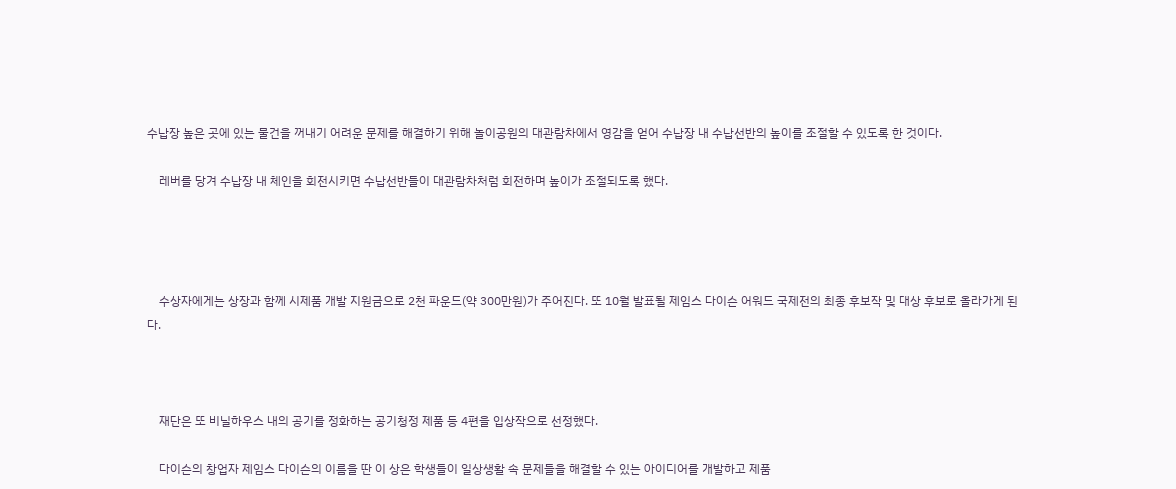수납장 높은 곳에 있는 물건을 꺼내기 어려운 문제를 해결하기 위해 놀이공원의 대관람차에서 영감을 얻어 수납장 내 수납선반의 높이를 조절할 수 있도록 한 것이다.

    레버를 당겨 수납장 내 체인을 회전시키면 수납선반들이 대관람차처럼 회전하며 높이가 조절되도록 했다.




    수상자에게는 상장과 함께 시제품 개발 지원금으로 2천 파운드(약 300만원)가 주어진다. 또 10월 발표될 제임스 다이슨 어워드 국제전의 최종 후보작 및 대상 후보로 올라가게 된다.



    재단은 또 비닐하우스 내의 공기를 정화하는 공기청정 제품 등 4편을 입상작으로 선정했다.

    다이슨의 창업자 제임스 다이슨의 이름을 딴 이 상은 학생들이 일상생활 속 문제들을 해결할 수 있는 아이디어를 개발하고 제품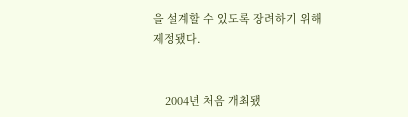을 설계할 수 있도록 장려하기 위해 제정됐다.


    2004년 처음 개최됐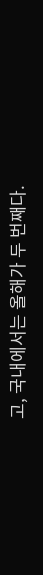고, 국내에서는 올해가 두 번째다.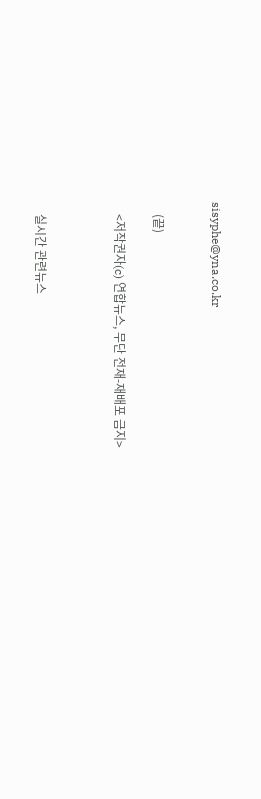sisyphe@yna.co.kr


    (끝)

    <저작권자(c) 연합뉴스, 무단 전재-재배포 금지>



    실시간 관련뉴스